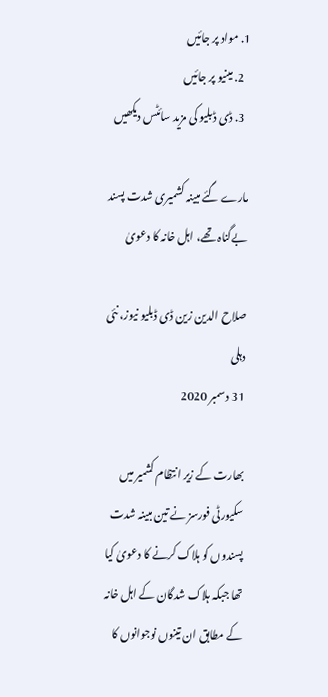1. مواد پر جائیں
  2. مینیو پر جائیں
  3. ڈی ڈبلیو کی مزید سائٹس دیکھیں

مارے گئے مبینہ کشمیری شدت پسند بےگناہ تھے، اہل خانہ کا دعویٰ

صلاح الدین زین ڈی ڈبلیو نیوز، نئی دہلی
31 دسمبر 2020

بھارت کے زیر انتظام کشمیر میں سکیورٹی فورسز نے تین مبینہ شدت پسندوں کو ہلاک کرنے کا دعویٰ کیا تھا جبکہ ہلاک شدگان کے اہل خانہ کے مطابق ان تینوں نوجوانوں کا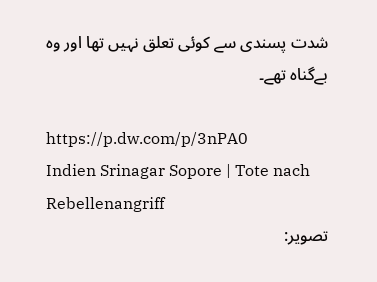شدت پسندی سے کوئی تعلق نہیں تھا اور وہ بےگناہ تھے۔

https://p.dw.com/p/3nPA0
Indien Srinagar Sopore | Tote nach Rebellenangriff
تصویر: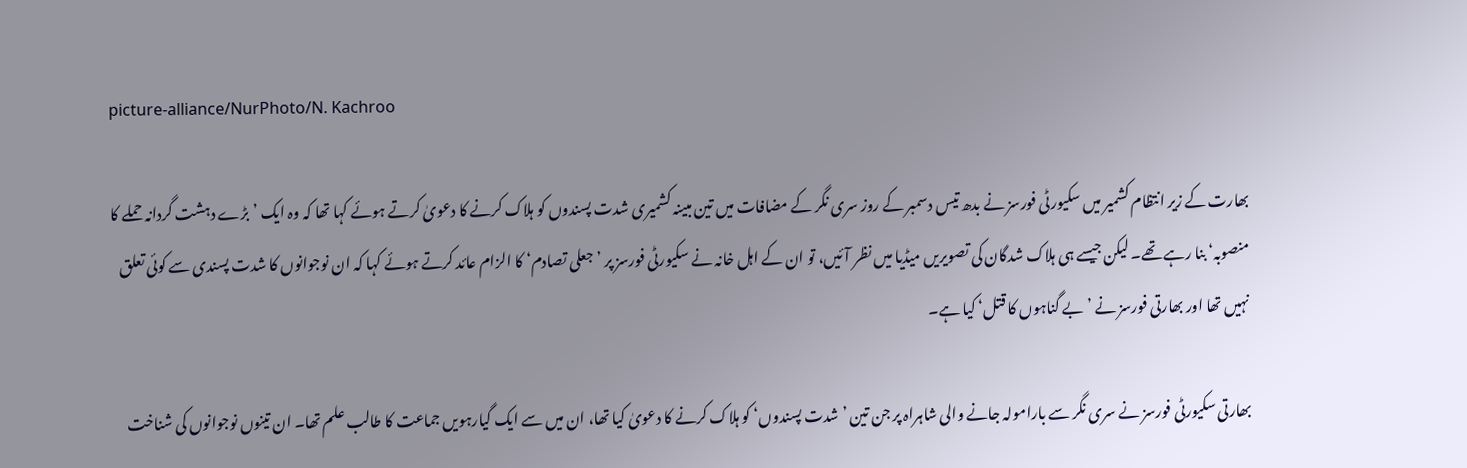picture-alliance/NurPhoto/N. Kachroo

بھارت کے زیر انتظام کشمیر میں سکیورٹی فورسز نے بدھ تیس دسمبر کے روز سری نگر کے مضافات میں تین مبینہ کشمیری شدت پسندوں کو ہلاک کرنے کا دعویٰ کرتے ہوئے کہا تھا کہ وہ ایک ’بڑے دہشت گردانہ حملے کا منصوبہ‘ بنا رہے تھے۔ لیکن جیسے ہی ہلاک شدگان کی تصویریں میڈیا میں نظر آئیں، تو ان کے اہل خانہ نے سکیورٹی فورسز پر ’جعلی تصادم‘ کا الزام عائد کرتے ہوئے کہا کہ ان نوجوانوں کا شدت پسندی سے کوئی تعلق نہیں تھا اور بھارتی فورسز نے ’بے گناہوں کا قتل‘ کیا ہے۔

بھارتی سکیورٹی فورسز نے سری نگر سے بارامولہ جانے والی شاہراہ پر جن تین ’شدت پسندوں‘ کو ہلاک کرنے کا دعویٰ کیا تھا، ان میں سے ایک گیارہویں جماعت کا طالب علم تھا۔ ان تینوں نوجوانوں کی شناخت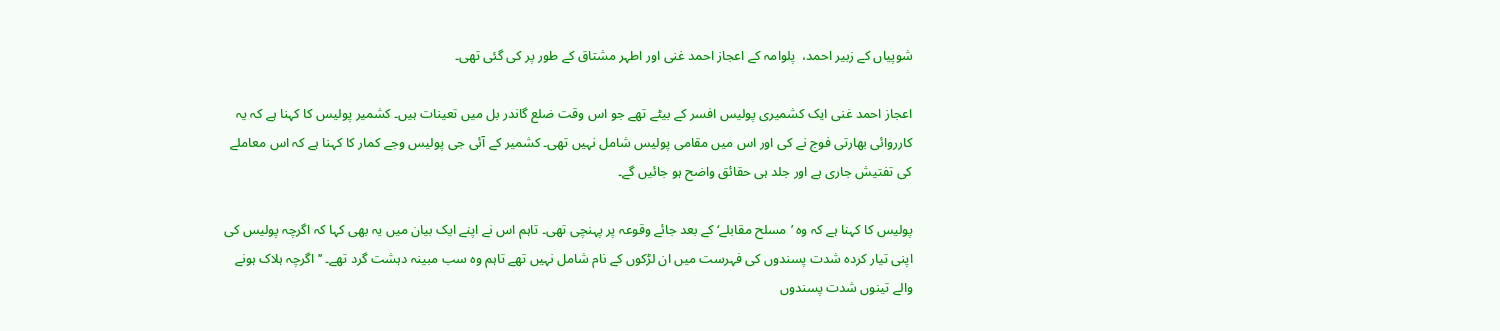شوپیاں کے زبیر احمد،  پلوامہ کے اعجاز احمد غنی اور اطہر مشتاق کے طور پر کی گئی تھی۔

اعجاز احمد غنی ایک کشمیری پولیس افسر کے بیٹے تھے جو اس وقت ضلع گاندر بل میں تعینات ہیں۔ کشمیر پولیس کا کہنا ہے کہ یہ کارروائی بھارتی فوج نے کی اور اس میں مقامی پولیس شامل نہیں تھی۔ کشمیر کے آئی جی پولیس وجے کمار کا کہنا ہے کہ اس معاملے کی تفتیش جاری ہے اور جلد ہی حقائق واضح ہو جائیں گے۔

پولیس کا کہنا ہے کہ وہ ’مسلح مقابلے‘ کے بعد جائے وقوعہ پر پہنچی تھی۔ تاہم اس نے اپنے ایک بیان میں یہ بھی کہا کہ اگرچہ پولیس کی اپنی تیار کردہ شدت پسندوں کی فہرست میں ان لڑکوں کے نام شامل نہیں تھے تاہم وہ سب مبینہ دہشت گرد تھے۔ ’’اگرچہ ہلاک ہونے والے تینوں شدت پسندوں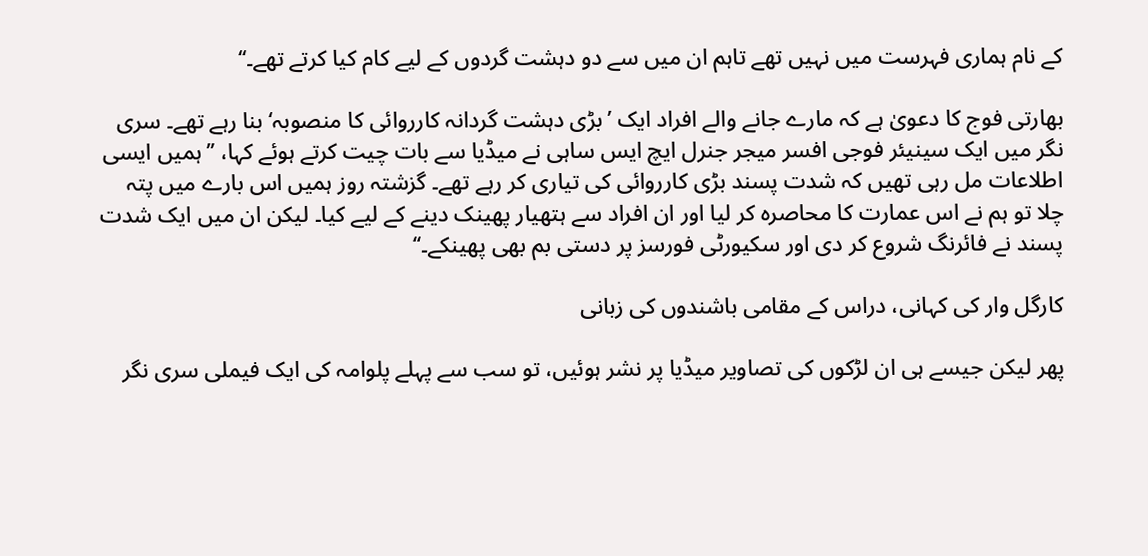کے نام ہماری فہرست میں نہیں تھے تاہم ان میں سے دو دہشت گردوں کے لیے کام کیا کرتے تھے۔‘‘

بھارتی فوج کا دعویٰ ہے کہ مارے جانے والے افراد ایک ’بڑی دہشت گردانہ کارروائی کا منصوبہ‘ بنا رہے تھے۔ سری نگر میں ایک سینیئر فوجی افسر میجر جنرل ایچ ایس ساہی نے میڈیا سے بات چيت کرتے ہوئے کہا، ’’ہمیں ایسی اطلاعات مل رہی تھیں کہ شدت پسند بڑی کارروائی کی تیاری کر رہے تھے۔ گزشتہ روز ہمیں اس بارے میں پتہ چلا تو ہم نے اس عمارت کا محاصرہ کر لیا اور ان افراد سے ہتھیار پھینک دینے کے لیے کیا۔ لیکن ان میں ایک شدت پسند نے فائرنگ شروع کر دی اور سکیورٹی فورسز پر دستی بم بھی پھینکے۔‘‘

کارگل وار کی کہانی، دراس کے مقامی باشندوں کی زبانی

پھر لیکن جیسے ہی ان لڑکوں کی تصاویر میڈیا پر نشر ہوئیں، تو سب سے پہلے پلوامہ کی ایک فیملی سری نگر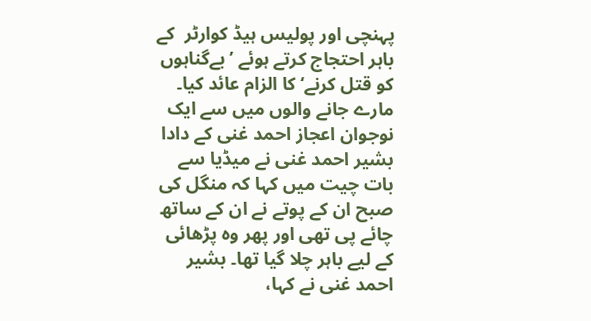پہنچی اور پولیس ہیڈ کوارٹر  کے باہر احتجاج کرتے ہوئے ’بےگناہوں کو قتل کرنے‘ کا الزام عائد کیا۔ مارے جانے والوں میں سے ایک نوجوان اعجاز احمد غنی کے دادا بشیر احمد غنی نے میڈیا سے بات چیت میں کہا کہ منگل کی صبح ان کے پوتے نے ان کے ساتھ چائے پی تھی اور پھر وہ پڑھائی کے لیے باہر چلا گیا تھا۔ بشیر احمد غنی نے کہا،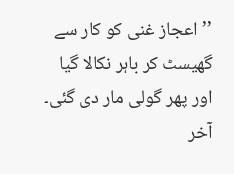’’اعجاز غنی کو کار سے گھیسٹ کر باہر نکالا گیا اور پھر گولی مار دی گئی۔ آخر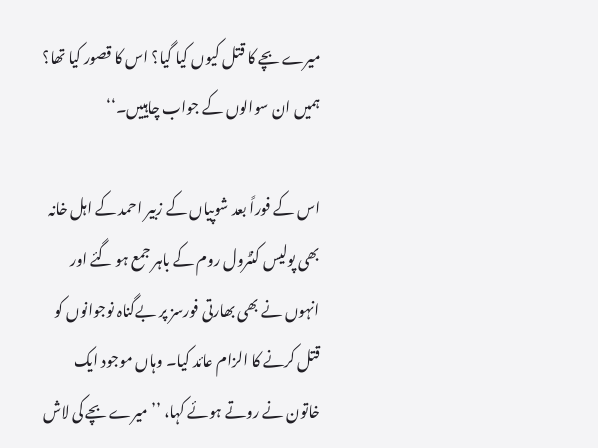میرے بچے کا قتل کیوں کیا گيا؟ اس کا قصور کیا تھا؟ ہمیں ان سوالوں کے جواب چاہییں۔‘‘

اس کے فوراً بعد شوپیاں کے زبیر احمد کے اہل خانہ بھی پولیس کنٹرول روم کے باہر جمع ہو گئے اور انہوں نے بھی بھارتی فورسز پر بےگناہ نوجوانوں کو قتل کرنے کا الزام عائد کیا۔ وہاں موجود ایک خاتون نے روتے ہوئے کہا، ’’میرے بچے کی لاش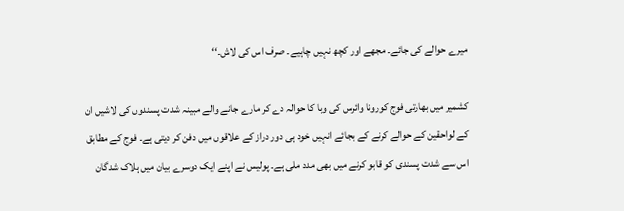میرے حوالے کی جائے۔ مجھے اور کچھ نہیں چاہیے۔ صرف اس کی لاش۔‘‘

کشمیر میں بھارتی فوج کورونا وائرس کی وبا کا حوالہ دے کر مارے جانے والے مبینہ شدت پسندوں کی لاشیں ان کے لواحقین کے حوالے کرنے کے بجائے انہیں خود ہی دور دراز کے علاقوں میں دفن کر دیتی ہے۔ فوج کے مطابق اس سے شدت پسندی کو قابو کرنے میں بھی مدد ملی ہے۔ پولیس نے اپنے ایک دوسرے بیان میں ہلاک شدگان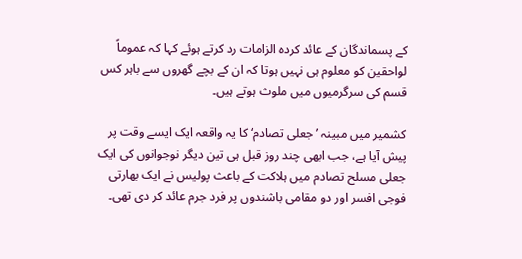کے پسماندگان کے عائد کردہ الزامات رد کرتے ہوئے کہا کہ عموماً لواحقین کو معلوم ہی نہیں ہوتا کہ ان کے بچے گھروں سے باہر کس قسم کی سرگرمیوں میں ملوث ہوتے ہیں۔

کشمیر میں مبینہ ’جعلی تصادم‘ کا یہ واقعہ ایک ایسے وقت پر پیش آیا ہے، جب ابھی چند روز قبل ہی تین دیگر نوجوانوں کی ایک جعلی مسلح تصادم میں ہلاکت کے باعث پولیس نے ایک بھارتی فوجی افسر اور دو مقامی باشندوں پر فرد جرم عائد کر دی تھی۔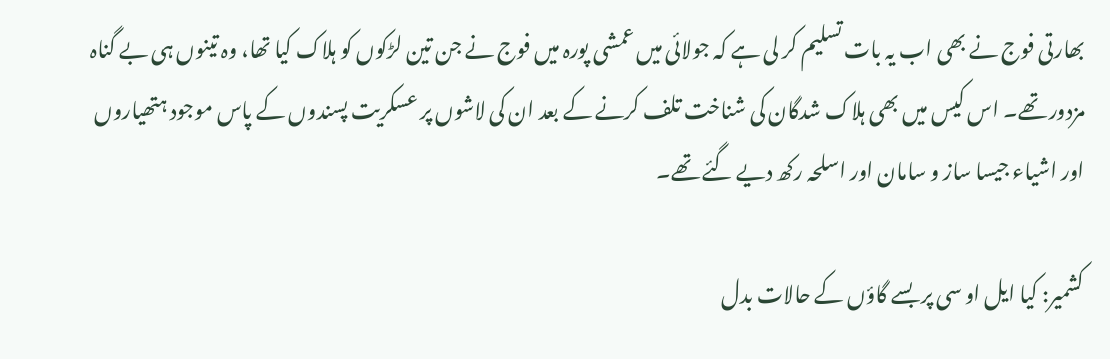بھارتی فوج نے بھی اب یہ بات تسلیم کر لی ہے کہ جولائی میں عمشی پورہ میں فوج نے جن تین لڑکوں کو ہلاک کیا تھا، وہ تینوں ہی بے گناہ مزدور تھے۔ اس کیس میں بھی ہلاک شدگان کی شناخت تلف کرنے کے بعد ان کی لاشوں پر عسکریت پسندوں کے پاس موجود ہتھیاروں اور اشیاء جیسا ساز و سامان اور اسلحہ رکھ دیے گئے تھے۔

کشمیر: کیا ایل او سی پر بسے گاؤں کے حالات بدل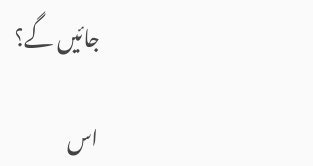جائیں گے؟

اس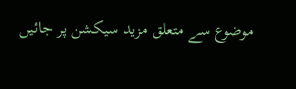موضوع سے متعلق مزید سیکشن پر جائیں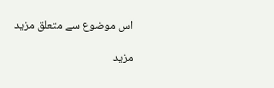اس موضوع سے متعلق مزید

مزید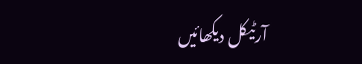آرٹیکل دیکھائیں